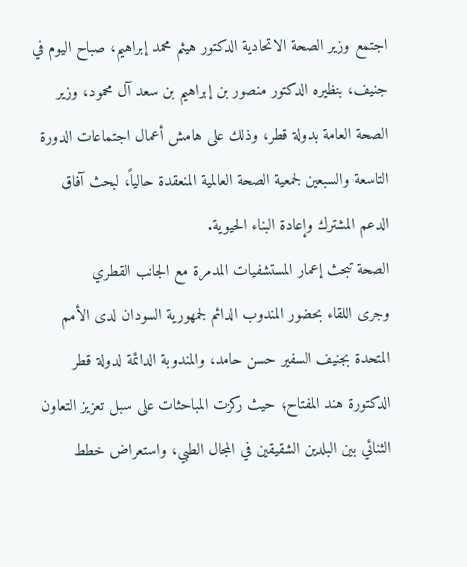اجتمع وزير الصحة الاتحادية الدكتور هيثم محمد إبراهيم، صباح اليوم في جنيف، بنظيره الدكتور منصور بن إبراهيم بن سعد آل محمود، وزير الصحة العامة بدولة قطر، وذلك على هامش أعمال اجتماعات الدورة التاسعة والسبعين لجمعية الصحة العالمية المنعقدة حالياً، لبحث آفاق الدعم المشترك وإعادة البناء الحيوية.
الصحة تبحث إعمار المستشفيات المدمرة مع الجانب القطري
وجرى اللقاء بحضور المندوب الدائم لجمهورية السودان لدى الأمم المتحدة بجنيف السفير حسن حامد، والمندوبة الدائمة لدولة قطر الدكتورة هند المفتاح؛ حيث ركزت المباحثات على سبل تعزيز التعاون الثنائي بين البلدين الشقيقين في المجال الطبي، واستعراض خطط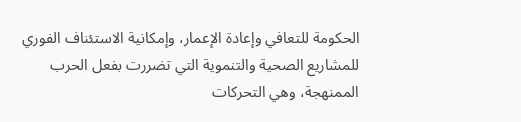الحكومة للتعافي وإعادة الإعمار، وإمكانية الاستئناف الفوري للمشاريع الصحية والتنموية التي تضررت بفعل الحرب الممنهجة، وهي التحركات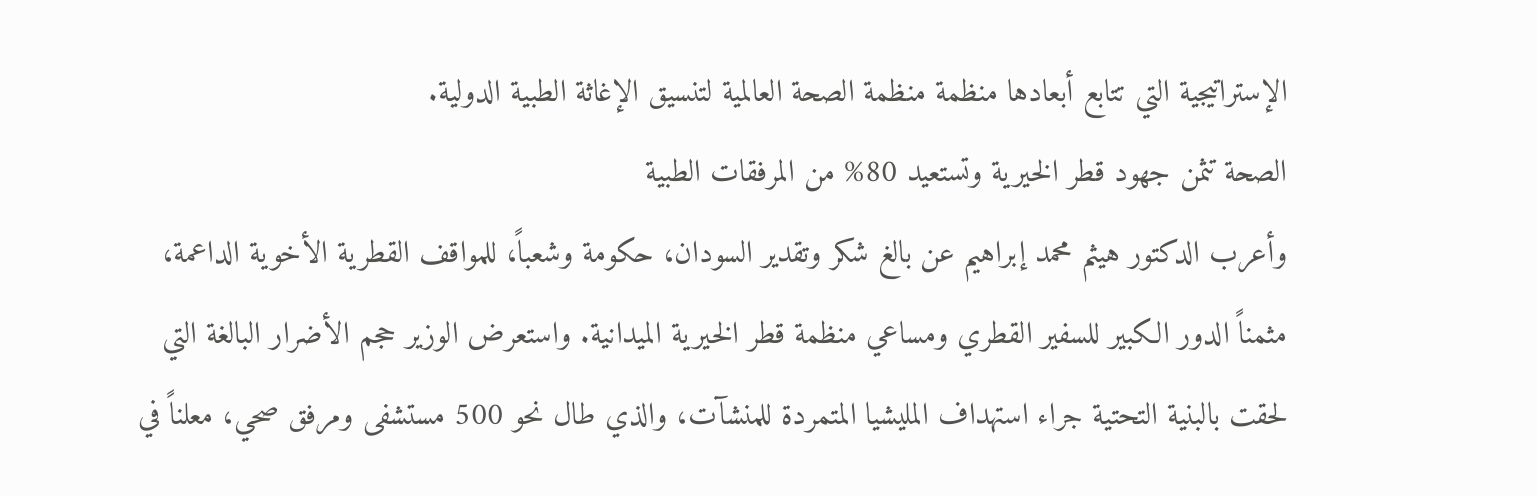الإستراتيجية التي تتابع أبعادها منظمة منظمة الصحة العالمية لتنسيق الإغاثة الطبية الدولية.
الصحة تثمن جهود قطر الخيرية وتستعيد 80% من المرفقات الطبية
وأعرب الدكتور هيثم محمد إبراهيم عن بالغ شكر وتقدير السودان، حكومة وشعباً، للمواقف القطرية الأخوية الداعمة، مثمناً الدور الكبير للسفير القطري ومساعي منظمة قطر الخيرية الميدانية. واستعرض الوزير حجم الأضرار البالغة التي لحقت بالبنية التحتية جراء استهداف المليشيا المتمردة للمنشآت، والذي طال نحو 500 مستشفى ومرفق صحي، معلناً في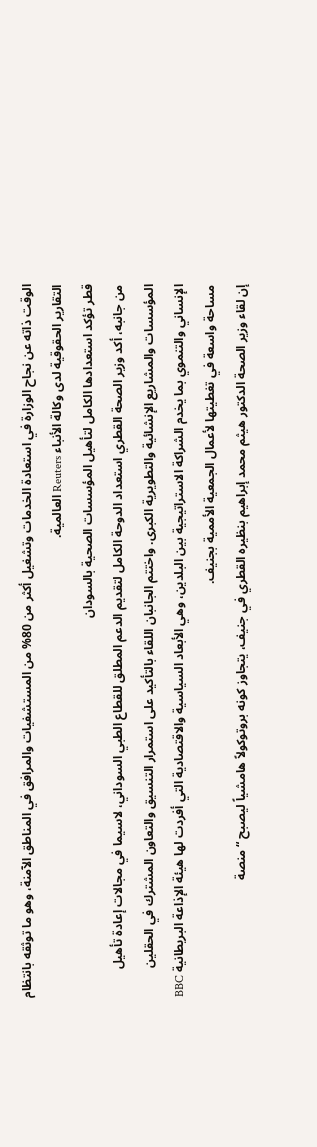الوقت ذاته عن نجاح الوزارة في استعادة الخدمات وتشغيل أكثر من 80% من المستشفيات والمرافق في المناطق الآمنة، وهو ما توثقه بانتظام التقارير الحقوقية لدى وكالة الأنباء Reuters العالمية.
قطر تؤكد استعدادها الكامل لتأهيل المؤسسات الصحية بالسودان
من جانبه، أكد وزير الصحة القطري استعداد الدوحة الكامل لتقديم الدعم المطلق للقطاع الطبي السوداني، لاسيما في مجالات إعادة تأهيل المؤسسات والمشاريع الإنشائية والتطويرية الكبرى. واختتم الجانبان اللقاء بالتأكيد على استمرار التنسيق والتعاون المشترك في الحقلين الإنساني والتنموي بما يخدم الشراكة الاستراتيجية بين البلدين، وهي الأبعاد السياسية والاقتصادية التي أفردت لها هيئة الإذاعة البريطانية BBC مساحة واسعة في تغطيتها لأعمال الجمعية الأممية بجنيف.
إن لقاء وزير الصحة الدكتور هيثم محمد إبراهيم بنظيره القطري في جنيف، يتجاوز كونه بروتوكولاً هامشياً ليصبح “منصة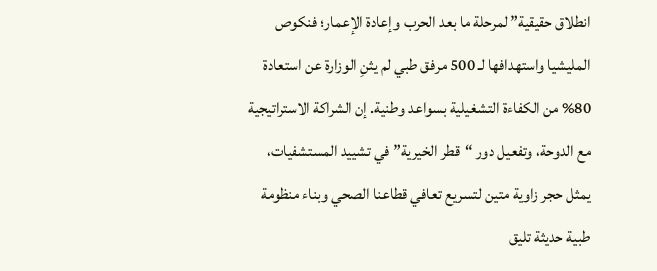انطلاق حقيقية” لمرحلة ما بعد الحرب وإعادة الإعمار؛ فنكوص المليشيا واستهدافها لـ 500 مرفق طبي لم يثنِ الوزارة عن استعادة 80% من الكفاءة التشغيلية بسواعد وطنية. إن الشراكة الاستراتيجية مع الدوحة، وتفعيل دور “قطر الخيرية” في تشييد المستشفيات، يمثل حجر زاوية متين لتسريع تعافي قطاعنا الصحي وبناء منظومة طبية حديثة تليق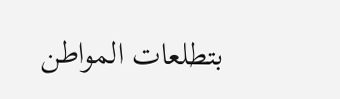بتطلعات المواطن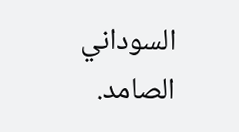السوداني الصامد.